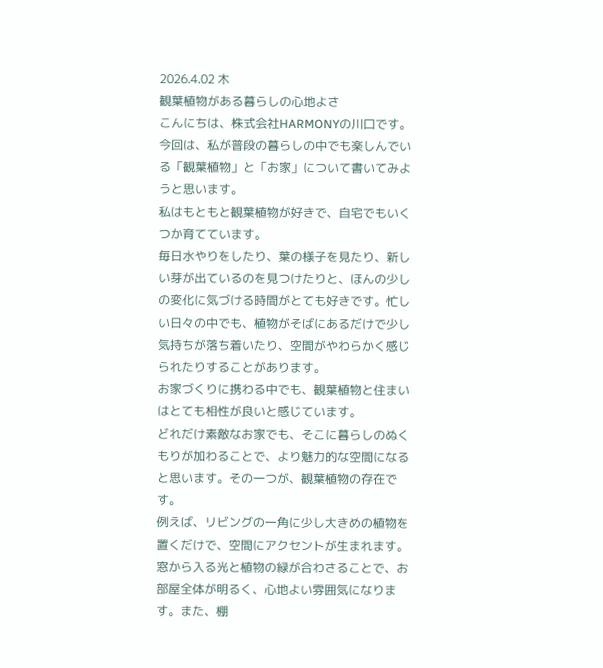2026.4.02 木
観葉植物がある暮らしの心地よさ
こんにちは、株式会社HARMONYの川口です。
今回は、私が普段の暮らしの中でも楽しんでいる「観葉植物」と「お家」について書いてみようと思います。
私はもともと観葉植物が好きで、自宅でもいくつか育てています。
毎日水やりをしたり、葉の様子を見たり、新しい芽が出ているのを見つけたりと、ほんの少しの変化に気づける時間がとても好きです。忙しい日々の中でも、植物がそばにあるだけで少し気持ちが落ち着いたり、空間がやわらかく感じられたりすることがあります。
お家づくりに携わる中でも、観葉植物と住まいはとても相性が良いと感じています。
どれだけ素敵なお家でも、そこに暮らしのぬくもりが加わることで、より魅力的な空間になると思います。その一つが、観葉植物の存在です。
例えば、リビングの一角に少し大きめの植物を置くだけで、空間にアクセントが生まれます。
窓から入る光と植物の緑が合わさることで、お部屋全体が明るく、心地よい雰囲気になります。また、棚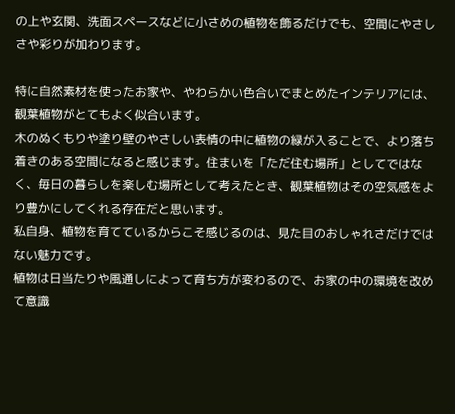の上や玄関、洗面スペースなどに小さめの植物を飾るだけでも、空間にやさしさや彩りが加わります。

特に自然素材を使ったお家や、やわらかい色合いでまとめたインテリアには、観葉植物がとてもよく似合います。
木のぬくもりや塗り壁のやさしい表情の中に植物の緑が入ることで、より落ち着きのある空間になると感じます。住まいを「ただ住む場所」としてではなく、毎日の暮らしを楽しむ場所として考えたとき、観葉植物はその空気感をより豊かにしてくれる存在だと思います。
私自身、植物を育てているからこそ感じるのは、見た目のおしゃれさだけではない魅力です。
植物は日当たりや風通しによって育ち方が変わるので、お家の中の環境を改めて意識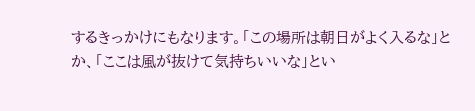するきっかけにもなります。「この場所は朝日がよく入るな」とか、「ここは風が抜けて気持ちいいな」とい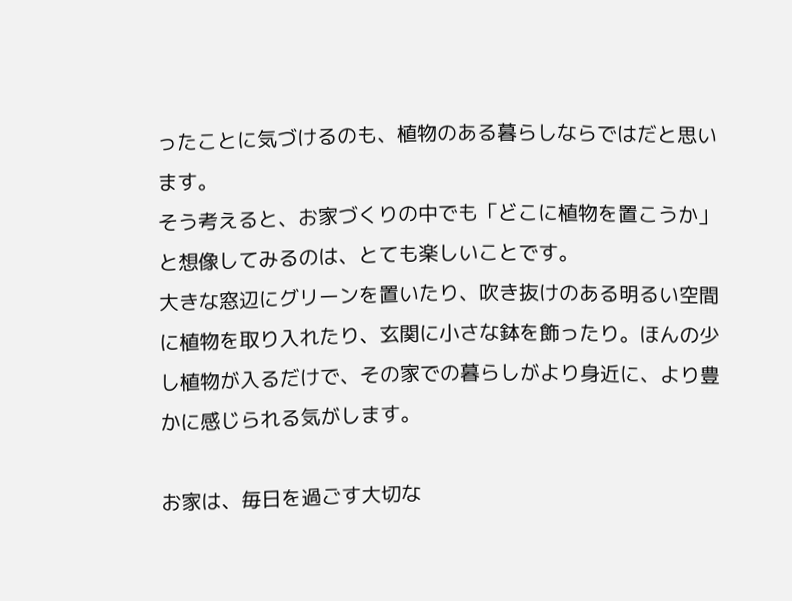ったことに気づけるのも、植物のある暮らしならではだと思います。
そう考えると、お家づくりの中でも「どこに植物を置こうか」と想像してみるのは、とても楽しいことです。
大きな窓辺にグリーンを置いたり、吹き抜けのある明るい空間に植物を取り入れたり、玄関に小さな鉢を飾ったり。ほんの少し植物が入るだけで、その家での暮らしがより身近に、より豊かに感じられる気がします。

お家は、毎日を過ごす大切な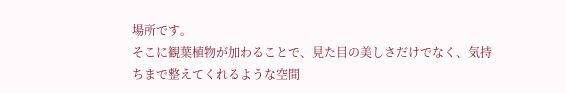場所です。
そこに観葉植物が加わることで、見た目の美しさだけでなく、気持ちまで整えてくれるような空間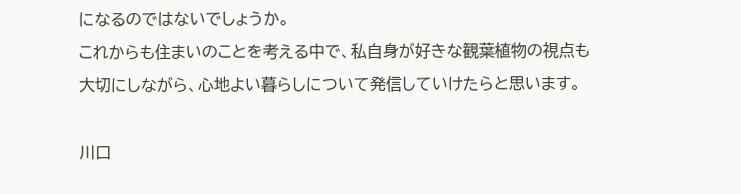になるのではないでしょうか。
これからも住まいのことを考える中で、私自身が好きな観葉植物の視点も大切にしながら、心地よい暮らしについて発信していけたらと思います。

川口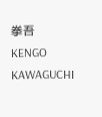拳吾
KENGO KAWAGUCHI